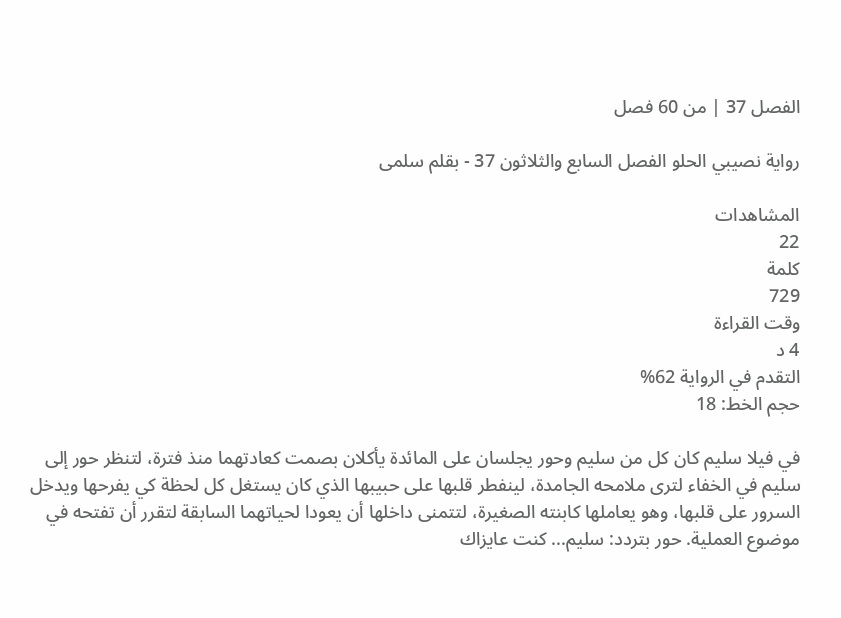الفصل 37 | من 60 فصل

رواية نصيبي الحلو الفصل السابع والثلاثون 37 - بقلم سلمى

المشاهدات
22
كلمة
729
وقت القراءة
4 د
التقدم في الرواية 62%
حجم الخط: 18

في فيلا سليم كان كل من سليم وحور يجلسان على المائدة يأكلان بصمت كعادتهما منذ فترة، لتنظر حور إلى سليم في الخفاء لترى ملامحه الجامدة، لينفطر قلبها على حبيبها الذي كان يستغل كل لحظة كي يفرحها ويدخل السرور على قلبها، وهو يعاملها كابنته الصغيرة، لتتمنى داخلها أن يعودا لحياتهما السابقة لتقرر أن تفتحه في موضوع العملية. حور بتردد: سليم... كنت عايزاك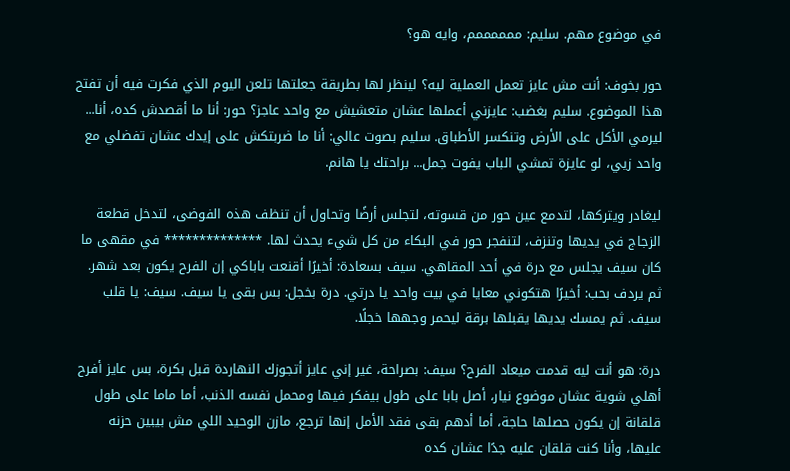في موضوع مهم. سليم: ممممممم، وايه هو؟

حور بخوف: أنت مش عايز تعمل العملية ليه؟ لينظر لها بطريقة جعلتها تلعن اليوم الذي فكرت فيه أن تفتح هذا الموضوع. سليم بغضب: عايزني أعملها عشان متعشيش مع واحد عاجز؟ حور: أنا ما أقصدش كده، أنا... ليرمي الأكل على الأرض وتنكسر الأطباق. سليم بصوت عالي: أنا ما ضربتكش على إيدك عشان تفضلي مع واحد زيي، لو عايزة تمشي الباب يفوت جمل... براحتك يا هانم.

ليغادر ويتركها، لتدمع عين حور من قسوته، لتجلس أرضًا وتحاول أن تنظف هذه الفوضى، لتدخل قطعة الزجاج في يديها وتنزف، لتنفجر حور في البكاء من كل شيء يحدث لها. ************** في مقهى ما كان سيف يجلس مع درة في أحد المقاهي. سيف بسعادة: أخيرًا أقنعت باباكي إن الفرح يكون بعد شهر. ثم يردف بحب: أخيرًا هتكوني معايا في بيت واحد يا درتي. درة بخجل: بس بقى يا سيف. سيف: يا قلب سيف. ثم يمسك يديها يقبلها برقة ليحمر وجهها خجلًا.

درة: هو أنت ليه قدمت ميعاد الفرح؟ سيف: بصراحة، غير إني عايز أتجوزك النهاردة قبل بكرة، بس عايز أفرح أهلي شوية عشان موضوع نيار، أصل بابا على طول بيفكر فيها ومحمل نفسه الذنب، أما ماما على طول قلقانة إن يكون حصلها حاجة، أما أدهم بقى فقد الأمل إنها ترجع، مازن الوحيد اللي مش بيبين حزنه عليها، وأنا كنت قلقان عليه جدًا عشان كده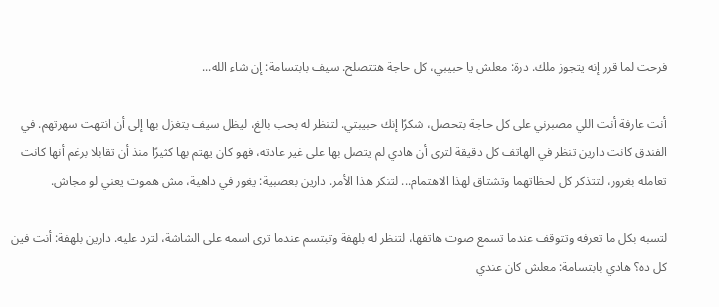فرحت لما قرر إنه يتجوز ملك. درة: معلش يا حبيبي، كل حاجة هتتصلح. سيف بابتسامة: إن شاء الله...

أنت عارفة أنت اللي مصبرني على كل حاجة بتحصل، شكرًا إنك حبيبتي. لتنظر له بحب بالغ، ليظل سيف يتغزل بها إلى أن انتهت سهرتهم. في الفندق كانت دارين تنظر في الهاتف كل دقيقة لترى أن هادي لم يتصل بها على غير عادته، فهو كان يهتم بها كثيرًا منذ أن تقابلا برغم أنها كانت تعامله بغرور، لتتذكر كل لحظاتهما وتشتاق لهذا الاهتمام... لتنكر هذا الأمر. دارين بعصبية: يغور في داهية، مش هموت يعني لو مجاش.

لتسبه بكل ما تعرفه وتتوقف عندما تسمع صوت هاتفها، لتنظر له بلهفة وتبتسم عندما ترى اسمه على الشاشة، لترد عليه. دارين بلهفة: أنت فين كل ده؟ هادي بابتسامة: معلش كان عندي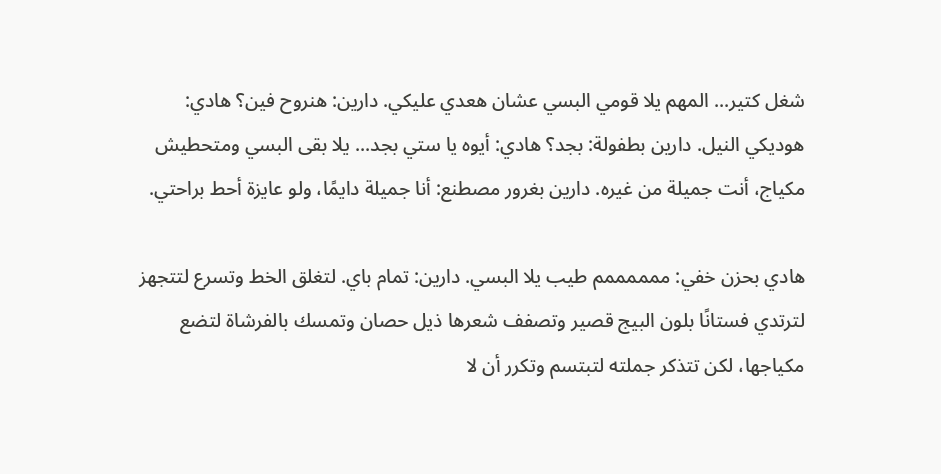شغل كتير... المهم يلا قومي البسي عشان هعدي عليكي. دارين: هنروح فين؟ هادي: هوديكي النيل. دارين بطفولة: بجد؟ هادي: أيوه يا ستي بجد... يلا بقى البسي ومتحطيش مكياج، أنت جميلة من غيره. دارين بغرور مصطنع: أنا جميلة دايمًا، ولو عايزة أحط براحتي.

هادي بحزن خفي: ممممممم طيب يلا البسي. دارين: تمام باي. لتغلق الخط وتسرع لتتجهز لترتدي فستانًا بلون البيج قصير وتصفف شعرها ذيل حصان وتمسك بالفرشاة لتضع مكياجها، لكن تتذكر جملته لتبتسم وتكرر أن لا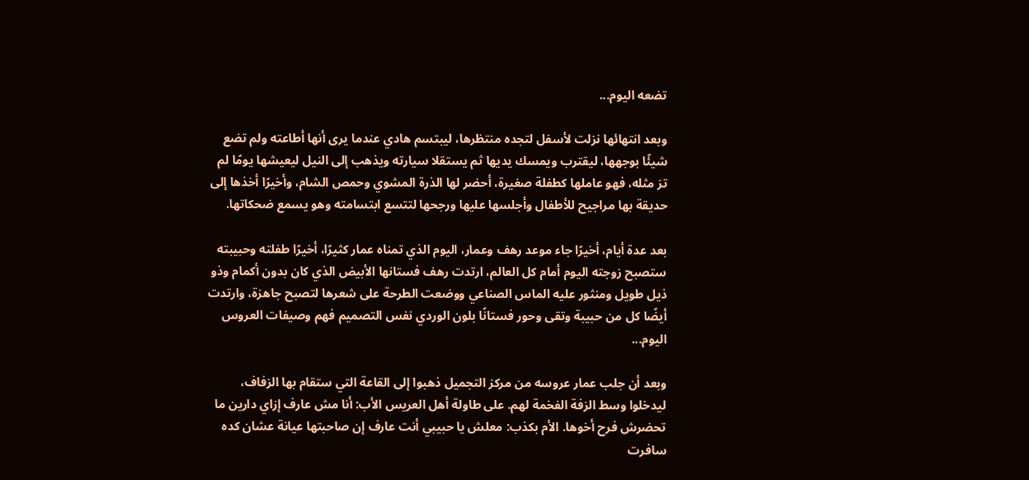تضعه اليوم...

وبعد انتهائها نزلت لأسفل لتجده منتظرها، ليبتسم هادي عندما يرى أنها أطاعته ولم تضع شيئًا بوجهها، ليقترب ويمسك يديها ثم يستقلا سيارته ويذهب إلى النيل ليعيشها يومًا لم ترَ مثله، فهو عاملها كطفلة صغيرة، أحضر لها الذرة المشوي وحمص الشام، وأخيرًا أخذها إلى حديقة بها مراجيح للأطفال وأجلسها عليها ورجحها لتتسع ابتسامته وهو يسمع ضحكاتها.

بعد عدة أيام، أخيرًا جاء موعد رهف وعمار، اليوم الذي تمناه عمار كثيرًا، أخيرًا طفلته وحبيبته ستصبح زوجته اليوم أمام كل العالم، ارتدت رهف فستانها الأبيض الذي كان بدون أكمام وذو ذيل طويل ومنثور عليه الماس الصناعي ووضعت الطرحة على شعرها لتصبح جاهزة، وارتدت أيضًا كل من حبيبة وتقى وحور فستانًا بلون الوردي نفس التصميم فهم وصيفات العروس اليوم...

وبعد أن جلب عمار عروسه من مركز التجميل ذهبوا إلى القاعة التي ستقام بها الزفاف، ليدخلوا وسط الزفة الفخمة لهم. على طاولة أهل العريس الأب: أنا مش عارف إزاي دارين ما تحضرش فرح أخوها. الأم بكذب: معلش يا حبيبي أنت عارف إن صاحبتها عيانة عشان كده سافرت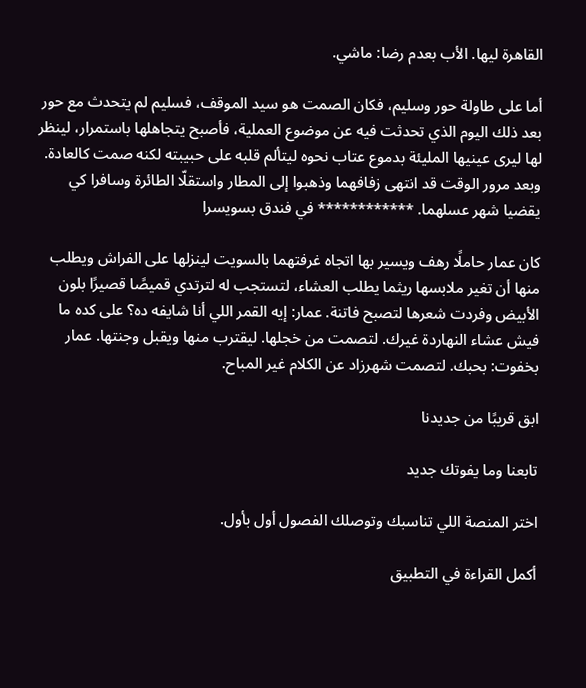القاهرة ليها. الأب بعدم رضا: ماشي.

أما على طاولة حور وسليم، فكان الصمت هو سيد الموقف، فسليم لم يتحدث مع حور بعد ذلك اليوم الذي تحدثت فيه عن موضوع العملية، فأصبح يتجاهلها باستمرار، لينظر لها ليرى عينيها المليئة بدموع عتاب نحوه ليتألم قلبه على حبيبته لكنه صمت كالعادة. وبعد مرور الوقت قد انتهى زفافهما وذهبوا إلى المطار واستقلّا الطائرة وسافرا كي يقضيا شهر عسلهما. ************ في فندق بسويسرا

كان عمار حاملًا رهف ويسير بها اتجاه غرفتهما بالسويت لينزلها على الفراش ويطلب منها أن تغير ملابسها ريثما يطلب العشاء، لتستجب له لترتدي قميصًا قصيرًا بلون الأبيض وفردت شعرها لتصبح فاتنة. عمار: إيه القمر اللي أنا شايفه ده؟ على كده ما فيش عشاء النهاردة غيرك. لتصمت من خجلها. ليقترب منها ويقبل وجنتها. عمار بخفوت: بحبك. لتصمت شهرزاد عن الكلام غير المباح.

ابق قريبًا من جديدنا

تابعنا وما يفوتك جديد

اختر المنصة اللي تناسبك وتوصلك الفصول أول بأول.

أكمل القراءة في التطبيق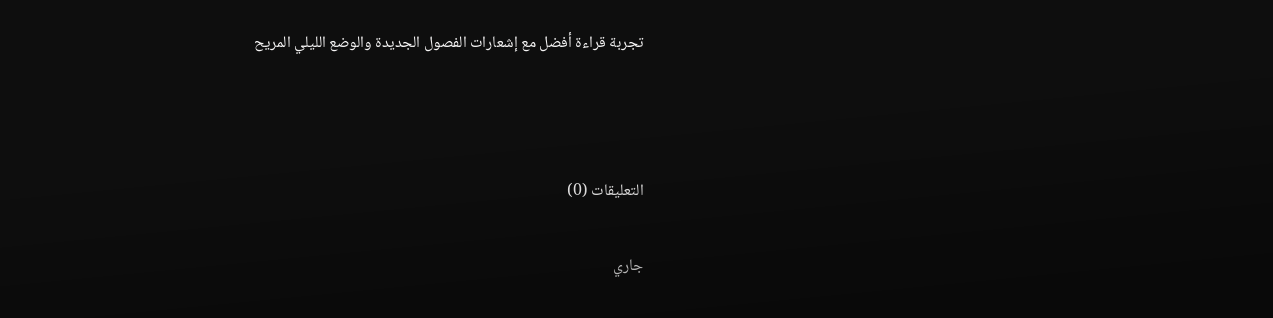تجربة قراءة أفضل مع إشعارات الفصول الجديدة والوضع الليلي المريح



التعليقات (0)

جاري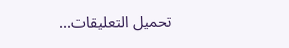تحميل التعليقات...